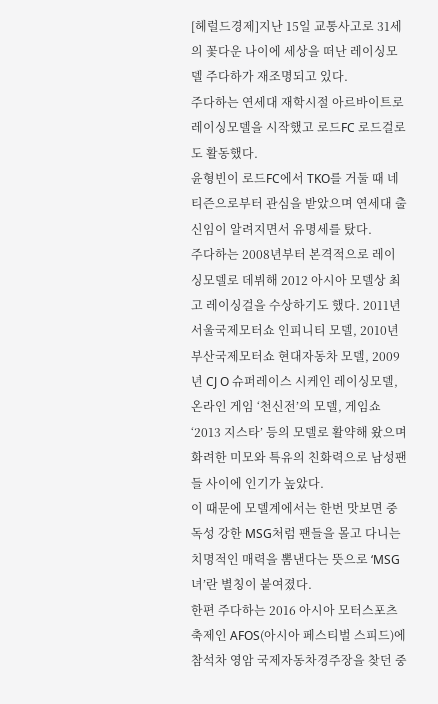[헤럴드경제]지난 15일 교통사고로 31세의 꽃다운 나이에 세상을 떠난 레이싱모델 주다하가 재조명되고 있다.
주다하는 연세대 재학시절 아르바이트로 레이싱모델을 시작했고 로드FC 로드걸로도 활동했다.
윤형빈이 로드FC에서 TKO를 거둘 때 네티즌으로부터 관심을 받았으며 연세대 출신임이 알려지면서 유명세를 탔다.
주다하는 2008년부터 본격적으로 레이싱모델로 데뷔해 2012 아시아 모델상 최고 레이싱걸을 수상하기도 했다. 2011년 서울국제모터쇼 인피니티 모델, 2010년 부산국제모터쇼 현대자동차 모델, 2009년 CJ O 슈퍼레이스 시케인 레이싱모델, 온라인 게임 ‘천신전’의 모델, 게임쇼 ‘2013 지스타’ 등의 모델로 활약해 왔으며 화려한 미모와 특유의 친화력으로 남성팬들 사이에 인기가 높았다.
이 때문에 모델계에서는 한번 맛보면 중독성 강한 MSG처럼 팬들을 몰고 다니는 치명적인 매력을 뽐낸다는 뜻으로 ‘MSG녀’란 별칭이 붙여졌다.
한편 주다하는 2016 아시아 모터스포츠 축제인 AFOS(아시아 페스티벌 스피드)에 참석차 영암 국제자동차경주장을 찾던 중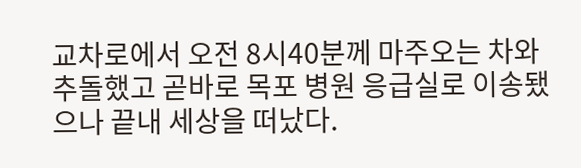교차로에서 오전 8시40분께 마주오는 차와 추돌했고 곧바로 목포 병원 응급실로 이송됐으나 끝내 세상을 떠났다.